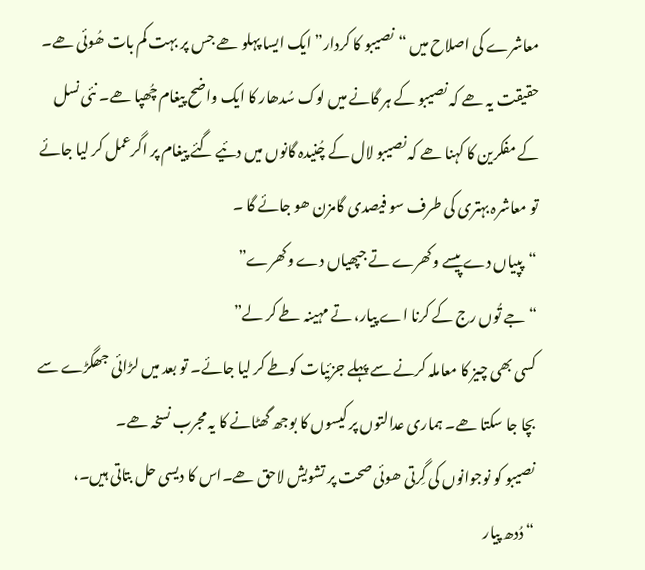معاشرے کی اصلاح میں “نصیبو کا کردار” ایک ایسا پہلو ھے جس پر بہت کم بات ھُوئی ھے۔ حقیقت یہ ھے کہ نصیبو کے ہر گانے میں لوک سُدھار کا ایک واضح پیغام چُھپا ھے۔ نئی نسل کے مفکرین کا کہنا ھے کہ نصیبو لال کے چُنیدہ گانوں میں دئیے گئے پیغام پر اگرعمل کر لیا جائے تو معاشرہ بہتری کی طرف سو فیصدی گامزن ھو جائے گا ۔
“پپیاں دے پیسے وکھرے تے جپھیاں دے وکھرے”
“جے تُوں رج کے کرنا اے پیار، تے مہینہ طے کر لے”
کسی بھی چیز کا معاملہ کرنے سے پہلے جزئیات کوطے کر لیا جائے۔ تو بعد میں لڑائی جھگڑے سے بچا جا سکتا ھے۔ ہماری عدالتوں پر کیسوں کا بوجھ گھٹانے کا یہ مجرب نسخہ ھے۔
نصیبو کو نوجوانوں کی گِرتی ھوئی صحت پر تشویش لاحق ھے۔اس کا دیسی حل بتاتی ہیں۔،
“دُدھ پیار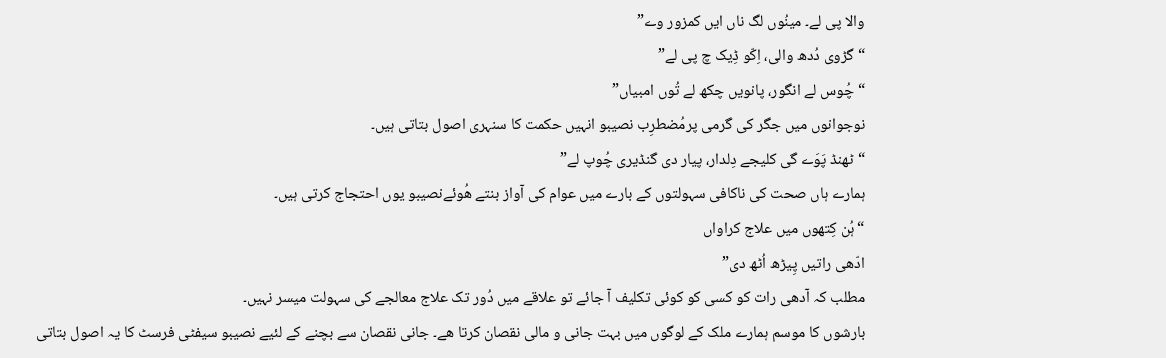والا پی لے۔ مینُوں لگ ناں ایں کمزور وے”
“گڑوی دُدھ والی، اِکّو ڈِیک چ پی لے”
“چُوس لے انگور، پانویں چکھ لے تُوں امبیاں”
نوجوانوں میں جگر کی گرمی پرمُضطرِب نصیبو انہیں حکمت کا سنہری اصول بتاتی ہیں۔
“ٹھنڈ پَوَے گی کلیجے دِلدار، پیار دی گنڈیری چُوپ لے”
ہمارے ہاں صحت کی ناکافی سہولتوں کے بارے میں عوام کی آواز بنتے ھُوئےنصیبو یوں احتجاج کرتی ہیں۔
“ہُن کِتھوں میں علاج کراواں
ادّھی راتیں پِیڑھ اُٹھ دی”
مطلب کہ آدھی رات کو کسی کو کوئی تکلیف آ جائے تو علاقے میں دُور تک علاج معالجے کی سہولت میسر نہیں۔
بارشوں کا موسم ہمارے ملک کے لوگوں میں بہت جانی و مالی نقصان کرتا ھے۔ جانی نقصان سے بچنے کے لئیے نصیبو سیفٹی فرسٹ کا یہ اصول بتاتی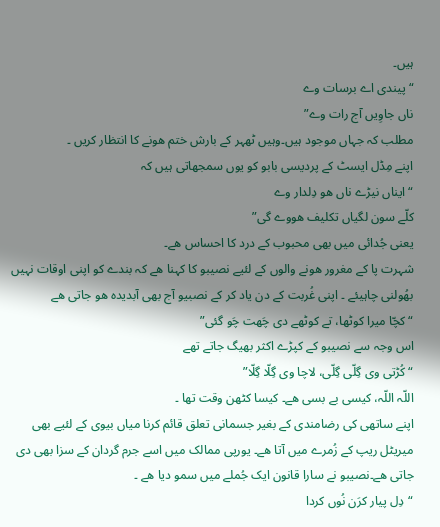ہیں۔
“پیندی اے برسات وے
ناں جاوِیں آج رات وے”
مطلب کہ جہاں موجود ہیں۔وہیں ٹھہر کے بارش ختم ھونے کا انتظار کریں ۔
اپنے مِڈل ایسٹ کے پردیسی بابو کو یوں سمجھاتی ہیں کہ
“ایناں نیڑے ناں ھو دِلدار وے
کلّے سون لگیاں تکلیف ھووے گی”
یعنی جُدائی میں بھی محبوب کے درد کا احساس ھے۔
شہرت پا کے مغرور ھونے والوں کے لئیے نصیبو کا کہنا ھے کہ بندے کو اپنی اوقات نہیں بھُولنی چاہیئے ۔ اپنی غُربت کے دن یاد کر کے نصبیو آج بھی آبدیدہ ھو جاتی ھے
“کچّا میرا کوٹھا، تے کوٹھے دی چَھت چَو گئی”
اس وجہ سے نصیبو کے کپڑے اکثر بھیگ جاتے تھے
“کُڑتی وی گِلّی گِلّی، لاچا وی گِلّا گِلّا”
اللّہ اللّہ، کیسی بے بسی ھے۔ کیسا کٹھن وقت تھا ۔
اپنے ساتھی کی رضامندی کے بغیر جسمانی تعلق قائم کرنا میاں بیوی کے لئیے بھی میریٹل ریپ کے زُمرے میں آتا ھے۔ یورپی ممالک میں اسے جرم گردان کے سزا بھی دی جاتی ھے۔نصیبو نے سارا قانون ایک جُملے میں سمو دیا ھے ۔
“دِل پیار کرَن نُوں کردا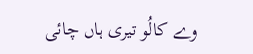وے کالُو تیری ہاں چائی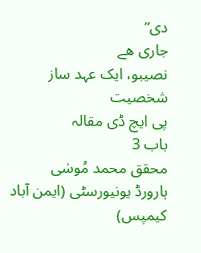دی”
جاری ھے
نصیبو، ایک عہد ساز شخصیت
پی ایچ ڈی مقالہ
باب 3
محقق محمد مُوسٰی
ہارورڈ یونیورسٹی (ایمن آباد کیمپس)